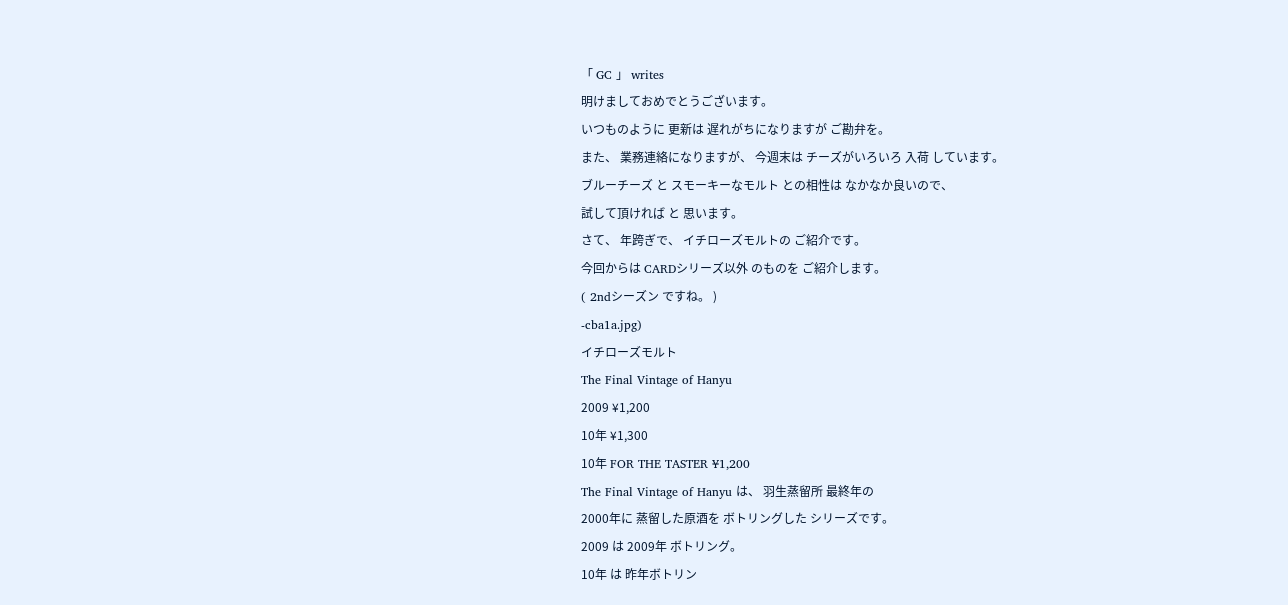「 GC 」 writes
明けましておめでとうございます。
いつものように 更新は 遅れがちになりますが ご勘弁を。
また、 業務連絡になりますが、 今週末は チーズがいろいろ 入荷 しています。
ブルーチーズ と スモーキーなモルト との相性は なかなか良いので、
試して頂ければ と 思います。
さて、 年跨ぎで、 イチローズモルトの ご紹介です。
今回からは CARDシリーズ以外 のものを ご紹介します。
( 2ndシーズン ですね。 )
-cba1a.jpg)
イチローズモルト
The Final Vintage of Hanyu
2009 ¥1,200
10年 ¥1,300
10年 FOR THE TASTER ¥1,200
The Final Vintage of Hanyu は、 羽生蒸留所 最終年の
2000年に 蒸留した原酒を ボトリングした シリーズです。
2009 は 2009年 ボトリング。
10年 は 昨年ボトリン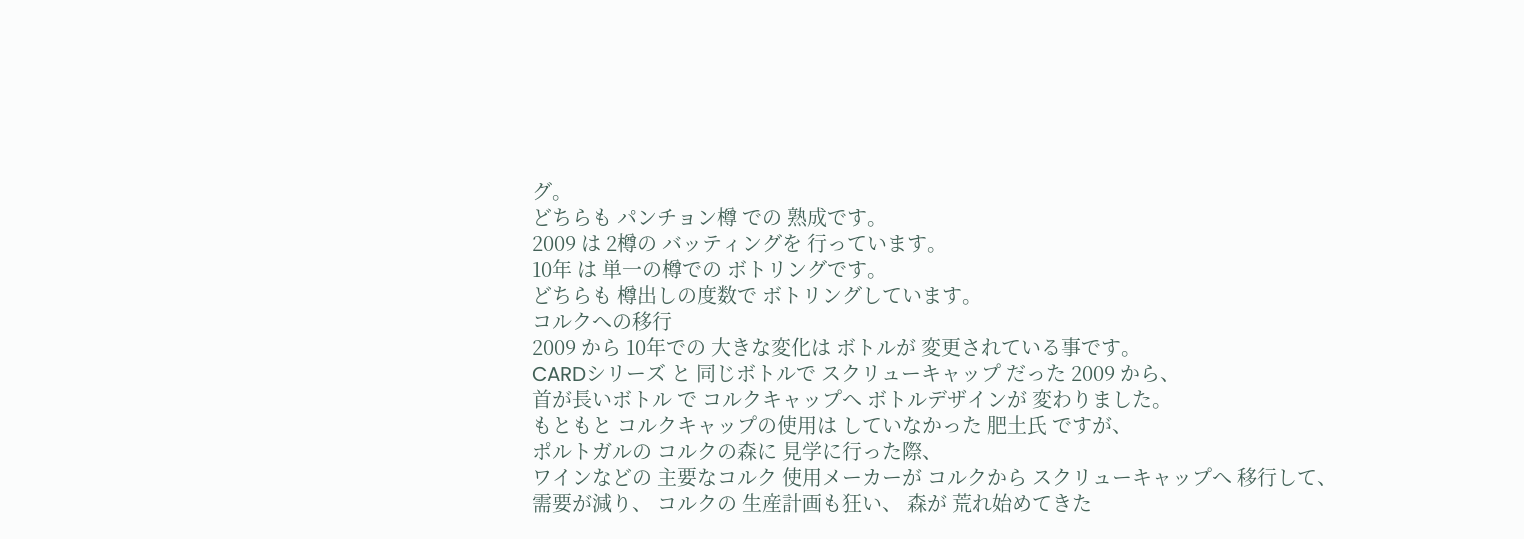グ。
どちらも パンチョン樽 での 熟成です。
2009 は 2樽の バッティングを 行っています。
10年 は 単一の樽での ボトリングです。
どちらも 樽出しの度数で ボトリングしています。
コルクへの移行
2009 から 10年での 大きな変化は ボトルが 変更されている事です。
CARDシリーズ と 同じボトルで スクリューキャップ だった 2009 から、
首が長いボトル で コルクキャップへ ボトルデザインが 変わりました。
もともと コルクキャップの使用は していなかった 肥土氏 ですが、
ポルトガルの コルクの森に 見学に行った際、
ワインなどの 主要なコルク 使用メーカーが コルクから スクリューキャップへ 移行して、
需要が減り、 コルクの 生産計画も狂い、 森が 荒れ始めてきた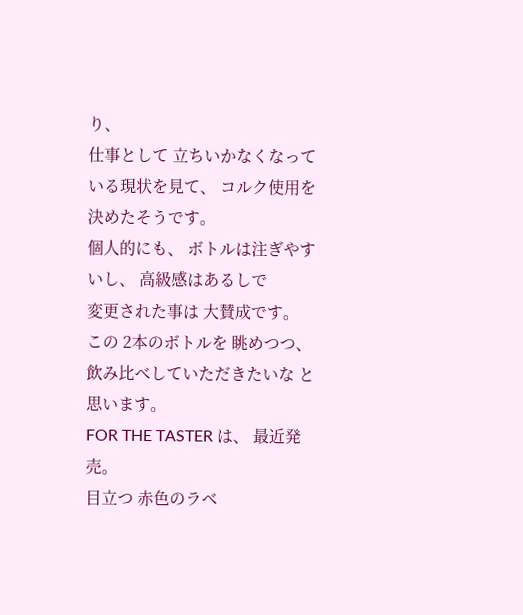り、
仕事として 立ちいかなくなっている現状を見て、 コルク使用を 決めたそうです。
個人的にも、 ボトルは注ぎやすいし、 高級感はあるしで
変更された事は 大賛成です。
この 2本のボトルを 眺めつつ、 飲み比べしていただきたいな と 思います。
FOR THE TASTER は、 最近発売。
目立つ 赤色のラベ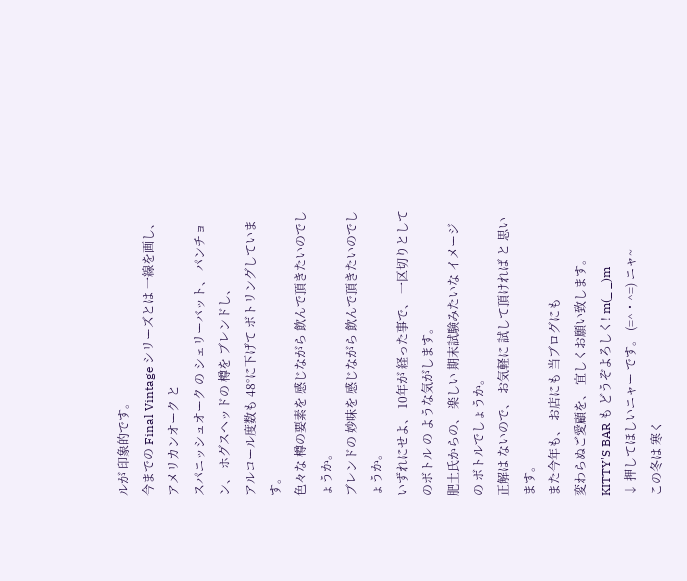ルが 印象的です。
今までの Final Vintage シリーズとは 一線を画し、 アメリカンオーク と
スパニッシュオーク の シェリーバット、 パンチョン、 ホグスヘッドの 樽を ブレンドし、
アルコール度数も 48°に下げて ボトリングしています。
色々な 樽の要素を 感じながら 飲んで頂きたいのでしょうか。
ブレンドの 妙味を 感じながら 飲んで頂きたいのでしょうか。
いずれにせよ、 10年が 経った事で、 一区切りとしてのボトル の ような気がします。
肥土氏からの、 楽しい 期末試験みたいな イメージ の ボトルでしょうか。
正解は ないので、 お気軽に 試して頂ければ と 思います。
また今年も、 お店にも 当ブログにも
変わらぬご愛顧を、 宜しくお願い致します。
KITTY'S BAR も どうぞよろしく! m(_ _)m
↓ 押してほしいニャー です。 (=^・^=) ニャ~
この冬は 寒く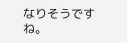なりそうですね。